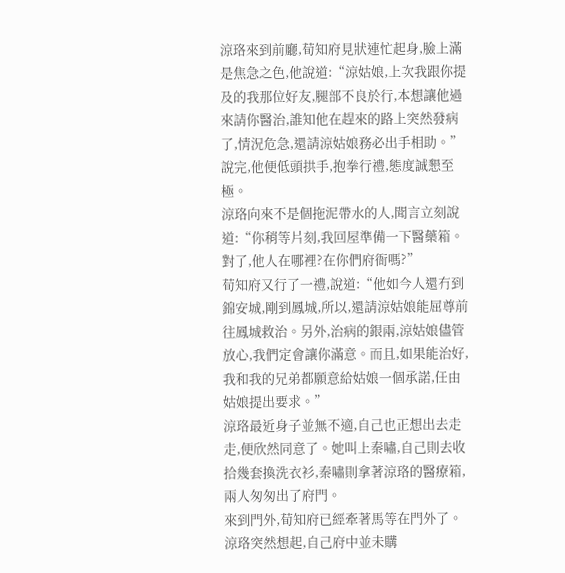涼珞來到前廳,荀知府見狀連忙起身,臉上滿是焦急之色,他說道:“涼姑娘,上次我跟你提及的我那位好友,腿部不良於行,本想讓他過來請你醫治,誰知他在趕來的路上突然發病了,情況危急,還請涼姑娘務必出手相助。”說完,他便低頭拱手,抱拳行禮,態度誠懇至極。
涼珞向來不是個拖泥帶水的人,聞言立刻說道:“你稍等片刻,我回屋準備一下醫藥箱。對了,他人在哪裡?在你們府衙嗎?”
荀知府又行了一禮,說道:“他如今人還冇到錦安城,剛到鳳城,所以,還請涼姑娘能屈尊前往鳳城救治。另外,治病的銀兩,涼姑娘儘管放心,我們定會讓你滿意。而且,如果能治好,我和我的兄弟都願意給姑娘一個承諾,任由姑娘提出要求。”
涼珞最近身子並無不適,自己也正想出去走走,便欣然同意了。她叫上秦嘯,自己則去收拾幾套換洗衣衫,秦嘯則拿著涼珞的醫療箱,兩人匆匆出了府門。
來到門外,荀知府已經牽著馬等在門外了。涼珞突然想起,自己府中並未購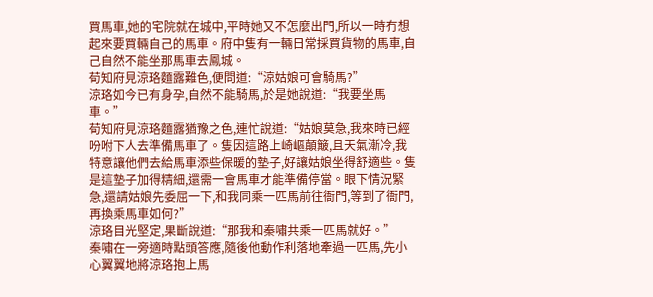買馬車,她的宅院就在城中,平時她又不怎麼出門,所以一時冇想起來要買輛自己的馬車。府中隻有一輛日常採買貨物的馬車,自己自然不能坐那馬車去鳳城。
荀知府見涼珞麵露難色,便問道:“涼姑娘可會騎馬?”
涼珞如今已有身孕,自然不能騎馬,於是她說道:“我要坐馬車。”
荀知府見涼珞麵露猶豫之色,連忙說道:“姑娘莫急,我來時已經吩咐下人去準備馬車了。隻因這路上崎嶇顛簸,且天氣漸冷,我特意讓他們去給馬車添些保暖的墊子,好讓姑娘坐得舒適些。隻是這墊子加得精細,還需一會馬車才能準備停當。眼下情況緊急,還請姑娘先委屈一下,和我同乘一匹馬前往衙門,等到了衙門,再換乘馬車如何?”
涼珞目光堅定,果斷說道:“那我和秦嘯共乘一匹馬就好。”
秦嘯在一旁適時點頭答應,隨後他動作利落地牽過一匹馬,先小心翼翼地將涼珞抱上馬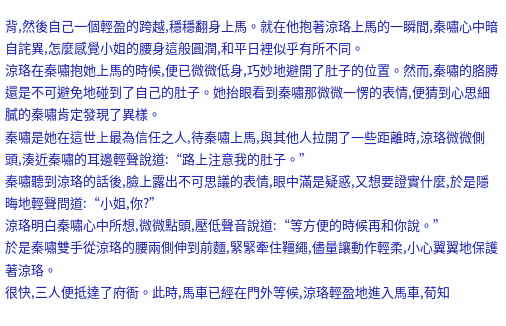背,然後自己一個輕盈的跨越,穩穩翻身上馬。就在他抱著涼珞上馬的一瞬間,秦嘯心中暗自詫異,怎麼感覺小姐的腰身這般圓潤,和平日裡似乎有所不同。
涼珞在秦嘯抱她上馬的時候,便已微微低身,巧妙地避開了肚子的位置。然而,秦嘯的胳膊還是不可避免地碰到了自己的肚子。她抬眼看到秦嘯那微微一愣的表情,便猜到心思細膩的秦嘯肯定發現了異樣。
秦嘯是她在這世上最為信任之人,待秦嘯上馬,與其他人拉開了一些距離時,涼珞微微側頭,湊近秦嘯的耳邊輕聲說道:“路上注意我的肚子。”
秦嘯聽到涼珞的話後,臉上露出不可思議的表情,眼中滿是疑惑,又想要證實什麼,於是隱晦地輕聲問道:“小姐,你?”
涼珞明白秦嘯心中所想,微微點頭,壓低聲音說道:“等方便的時候再和你說。”
於是秦嘯雙手從涼珞的腰兩側伸到前麵,緊緊牽住韁繩,儘量讓動作輕柔,小心翼翼地保護著涼珞。
很快,三人便抵達了府衙。此時,馬車已經在門外等候,涼珞輕盈地進入馬車,荀知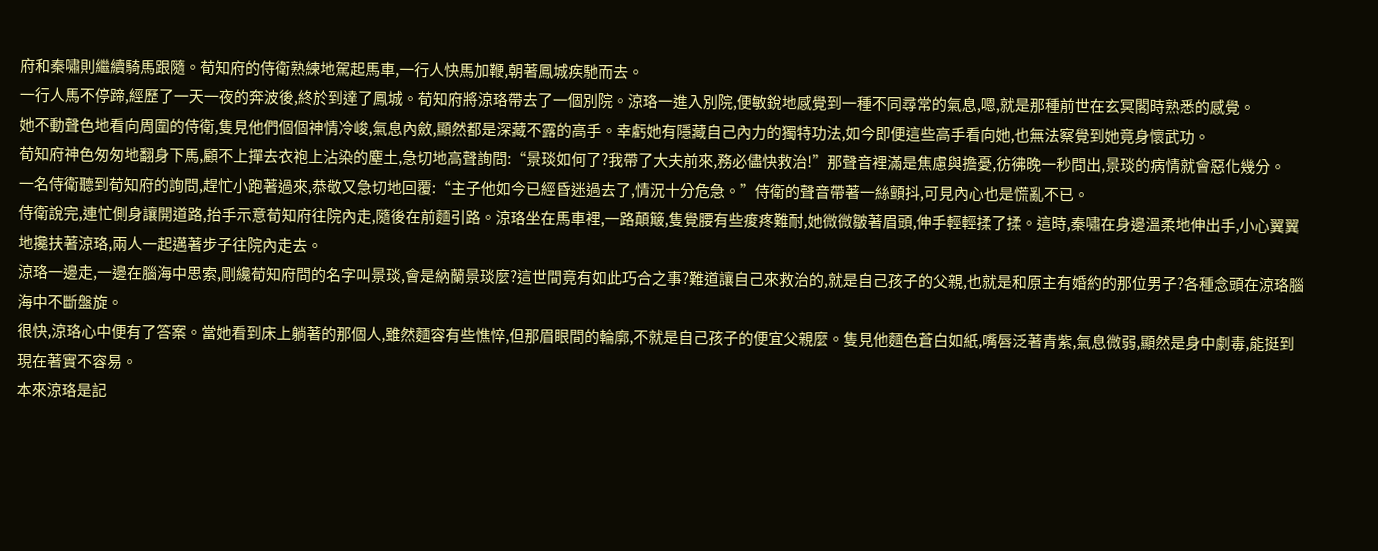府和秦嘯則繼續騎馬跟隨。荀知府的侍衛熟練地駕起馬車,一行人快馬加鞭,朝著鳳城疾馳而去。
一行人馬不停蹄,經歷了一天一夜的奔波後,終於到達了鳳城。荀知府將涼珞帶去了一個別院。涼珞一進入別院,便敏銳地感覺到一種不同尋常的氣息,嗯,就是那種前世在玄冥閣時熟悉的感覺。
她不動聲色地看向周圍的侍衛,隻見他們個個神情冷峻,氣息內斂,顯然都是深藏不露的高手。幸虧她有隱藏自己內力的獨特功法,如今即便這些高手看向她,也無法察覺到她竟身懷武功。
荀知府神色匆匆地翻身下馬,顧不上撣去衣袍上沾染的塵土,急切地高聲詢問:“景琰如何了?我帶了大夫前來,務必儘快救治!”那聲音裡滿是焦慮與擔憂,彷彿晚一秒問出,景琰的病情就會惡化幾分。
一名侍衛聽到荀知府的詢問,趕忙小跑著過來,恭敬又急切地回覆:“主子他如今已經昏迷過去了,情況十分危急。”侍衛的聲音帶著一絲顫抖,可見內心也是慌亂不已。
侍衛說完,連忙側身讓開道路,抬手示意荀知府往院內走,隨後在前麵引路。涼珞坐在馬車裡,一路顛簸,隻覺腰有些痠疼難耐,她微微皺著眉頭,伸手輕輕揉了揉。這時,秦嘯在身邊溫柔地伸出手,小心翼翼地攙扶著涼珞,兩人一起邁著步子往院內走去。
涼珞一邊走,一邊在腦海中思索,剛纔荀知府問的名字叫景琰,會是納蘭景琰麼?這世間竟有如此巧合之事?難道讓自己來救治的,就是自己孩子的父親,也就是和原主有婚約的那位男子?各種念頭在涼珞腦海中不斷盤旋。
很快,涼珞心中便有了答案。當她看到床上躺著的那個人,雖然麵容有些憔悴,但那眉眼間的輪廓,不就是自己孩子的便宜父親麼。隻見他麵色蒼白如紙,嘴唇泛著青紫,氣息微弱,顯然是身中劇毒,能挺到現在著實不容易。
本來涼珞是記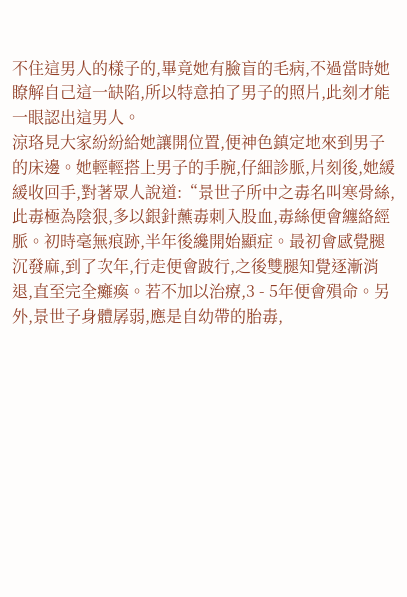不住這男人的樣子的,畢竟她有臉盲的毛病,不過當時她瞭解自己這一缺陷,所以特意拍了男子的照片,此刻才能一眼認出這男人。
涼珞見大家紛紛給她讓開位置,便神色鎮定地來到男子的床邊。她輕輕搭上男子的手腕,仔細診脈,片刻後,她緩緩收回手,對著眾人說道:“景世子所中之毒名叫寒骨絲,此毒極為陰狠,多以銀針蘸毒刺入股血,毒絲便會纏絡經脈。初時毫無痕跡,半年後纔開始顯症。最初會感覺腿沉發麻,到了次年,行走便會跛行,之後雙腿知覺逐漸消退,直至完全癱瘓。若不加以治療,3 - 5年便會殞命。另外,景世子身體孱弱,應是自幼帶的胎毒,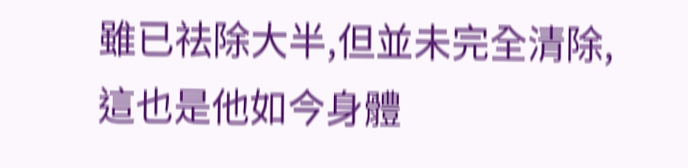雖已祛除大半,但並未完全清除,這也是他如今身體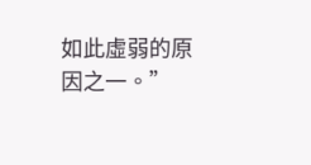如此虛弱的原因之一。”